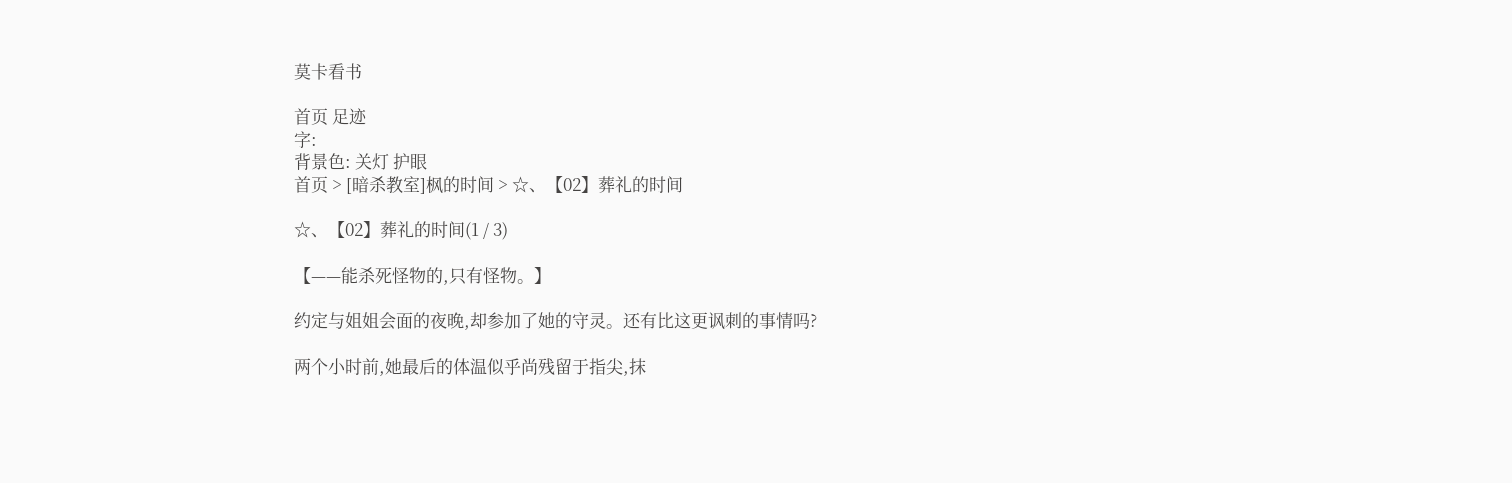莫卡看书

首页 足迹
字:
背景色: 关灯 护眼
首页 > [暗杀教室]枫的时间 > ☆、【02】葬礼的时间

☆、【02】葬礼的时间(1 / 3)

【——能杀死怪物的,只有怪物。】

约定与姐姐会面的夜晚,却参加了她的守灵。还有比这更讽刺的事情吗?

两个小时前,她最后的体温似乎尚残留于指尖,抹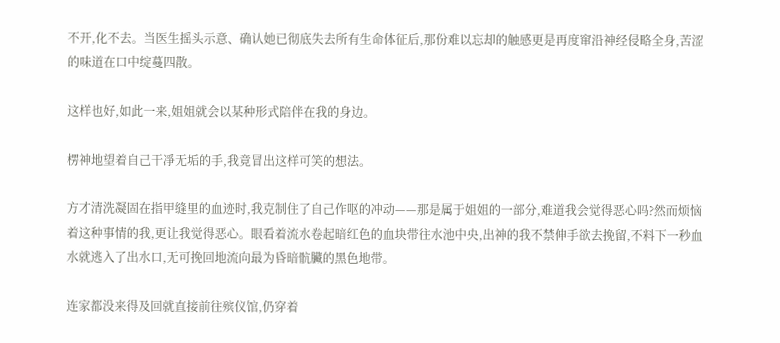不开,化不去。当医生摇头示意、确认她已彻底失去所有生命体征后,那份难以忘却的触感更是再度窜沿神经侵略全身,苦涩的味道在口中绽蔓四散。

这样也好,如此一来,姐姐就会以某种形式陪伴在我的身边。

楞神地望着自己干凈无垢的手,我竟冒出这样可笑的想法。

方才清洗凝固在指甲缝里的血迹时,我克制住了自己作呕的冲动——那是属于姐姐的一部分,难道我会觉得恶心吗?然而烦恼着这种事情的我,更让我觉得恶心。眼看着流水卷起暗红色的血块带往水池中央,出神的我不禁伸手欲去挽留,不料下一秒血水就逃入了出水口,无可挽回地流向最为昏暗骯臟的黑色地带。

连家都没来得及回就直接前往殡仪馆,仍穿着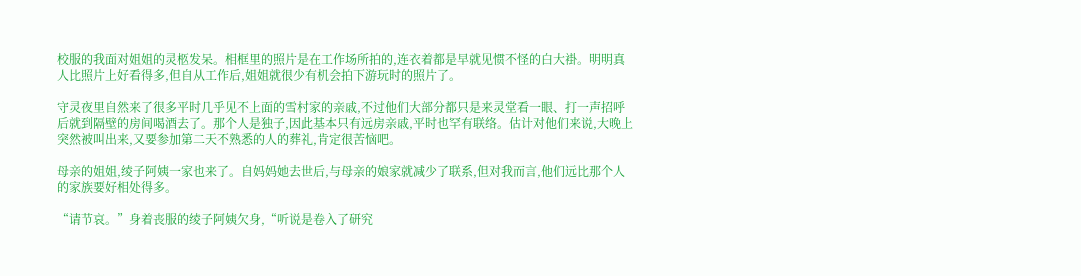校服的我面对姐姐的灵柩发呆。相框里的照片是在工作场所拍的,连衣着都是早就见惯不怪的白大褂。明明真人比照片上好看得多,但自从工作后,姐姐就很少有机会拍下游玩时的照片了。

守灵夜里自然来了很多平时几乎见不上面的雪村家的亲戚,不过他们大部分都只是来灵堂看一眼、打一声招呼后就到隔壁的房间喝酒去了。那个人是独子,因此基本只有远房亲戚,平时也罕有联络。估计对他们来说,大晚上突然被叫出来,又要参加第二天不熟悉的人的葬礼,肯定很苦恼吧。

母亲的姐姐,绫子阿姨一家也来了。自妈妈她去世后,与母亲的娘家就减少了联系,但对我而言,他们远比那个人的家族要好相处得多。

“请节哀。”身着丧服的绫子阿姨欠身,“听说是卷入了研究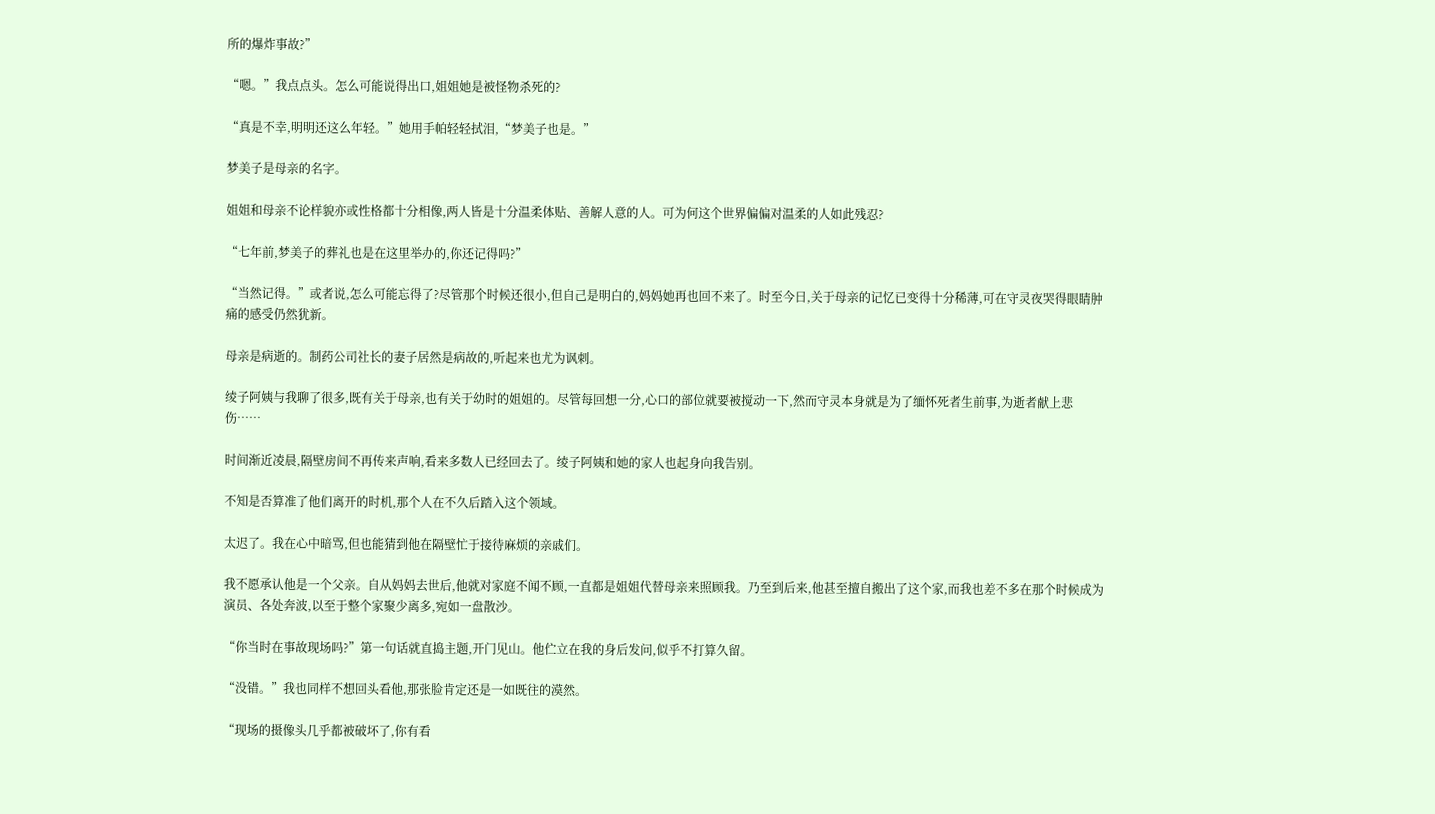所的爆炸事故?”

“嗯。”我点点头。怎么可能说得出口,姐姐她是被怪物杀死的?

“真是不幸,明明还这么年轻。”她用手帕轻轻拭泪,“梦美子也是。”

梦美子是母亲的名字。

姐姐和母亲不论样貌亦或性格都十分相像,两人皆是十分温柔体贴、善解人意的人。可为何这个世界偏偏对温柔的人如此残忍?

“七年前,梦美子的葬礼也是在这里举办的,你还记得吗?”

“当然记得。”或者说,怎么可能忘得了?尽管那个时候还很小,但自己是明白的,妈妈她再也回不来了。时至今日,关于母亲的记忆已变得十分稀薄,可在守灵夜哭得眼睛肿痛的感受仍然犹新。

母亲是病逝的。制药公司社长的妻子居然是病故的,听起来也尤为讽刺。

绫子阿姨与我聊了很多,既有关于母亲,也有关于幼时的姐姐的。尽管每回想一分,心口的部位就要被搅动一下,然而守灵本身就是为了缅怀死者生前事,为逝者献上悲伤……

时间渐近凌晨,隔壁房间不再传来声响,看来多数人已经回去了。绫子阿姨和她的家人也起身向我告别。

不知是否算准了他们离开的时机,那个人在不久后踏入这个领域。

太迟了。我在心中暗骂,但也能猜到他在隔壁忙于接待麻烦的亲戚们。

我不愿承认他是一个父亲。自从妈妈去世后,他就对家庭不闻不顾,一直都是姐姐代替母亲来照顾我。乃至到后来,他甚至擅自搬出了这个家,而我也差不多在那个时候成为演员、各处奔波,以至于整个家聚少离多,宛如一盘散沙。

“你当时在事故现场吗?”第一句话就直捣主题,开门见山。他伫立在我的身后发问,似乎不打算久留。

“没错。”我也同样不想回头看他,那张脸肯定还是一如既往的漠然。

“现场的摄像头几乎都被破坏了,你有看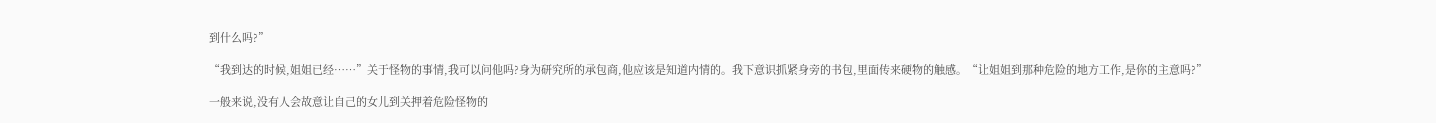到什么吗?”

“我到达的时候,姐姐已经……”关于怪物的事情,我可以问他吗?身为研究所的承包商,他应该是知道内情的。我下意识抓紧身旁的书包,里面传来硬物的触感。“让姐姐到那种危险的地方工作,是你的主意吗?”

一般来说,没有人会故意让自己的女儿到关押着危险怪物的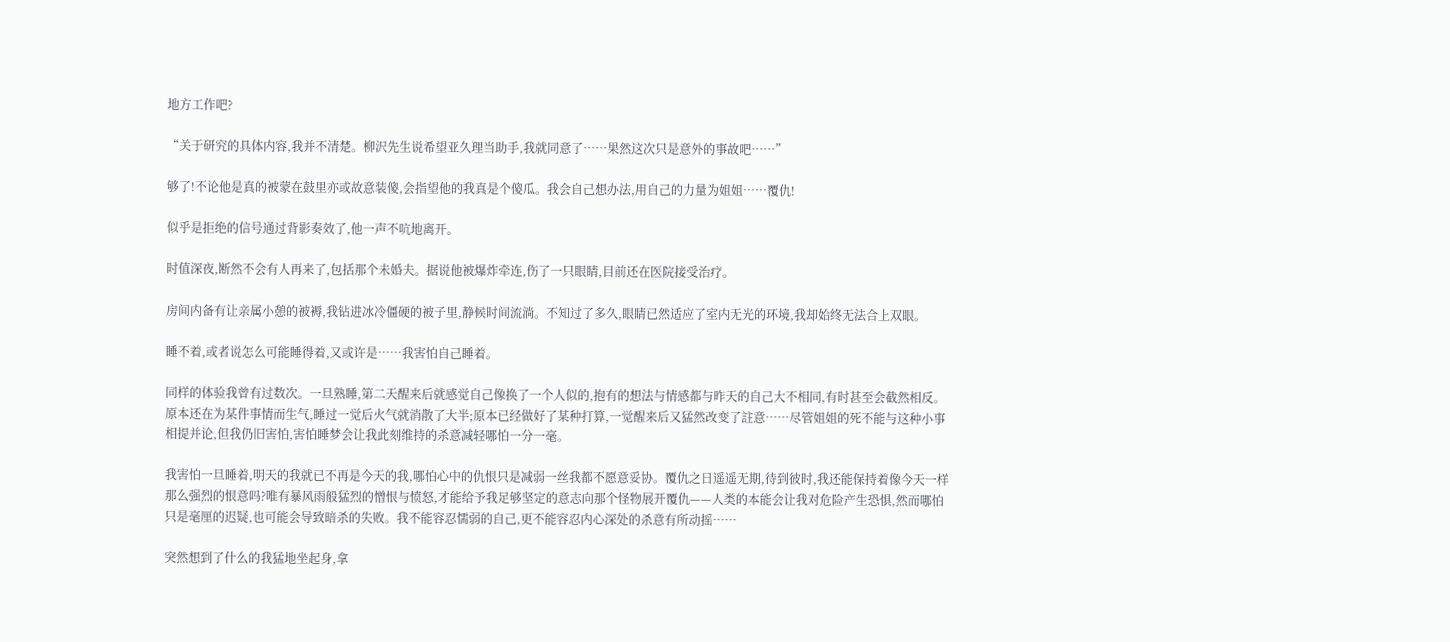地方工作吧?

“关于研究的具体内容,我并不清楚。柳沢先生说希望亚久理当助手,我就同意了……果然这次只是意外的事故吧……”

够了!不论他是真的被蒙在鼓里亦或故意装傻,会指望他的我真是个傻瓜。我会自己想办法,用自己的力量为姐姐……覆仇!

似乎是拒绝的信号通过背影奏效了,他一声不吭地离开。

时值深夜,断然不会有人再来了,包括那个未婚夫。据说他被爆炸牵连,伤了一只眼睛,目前还在医院接受治疗。

房间内备有让亲属小憩的被褥,我钻进冰冷僵硬的被子里,静候时间流淌。不知过了多久,眼睛已然适应了室内无光的环境,我却始终无法合上双眼。

睡不着,或者说怎么可能睡得着,又或许是……我害怕自己睡着。

同样的体验我曾有过数次。一旦熟睡,第二天醒来后就感觉自己像换了一个人似的,抱有的想法与情感都与昨天的自己大不相同,有时甚至会截然相反。原本还在为某件事情而生气,睡过一觉后火气就消散了大半;原本已经做好了某种打算,一觉醒来后又猛然改变了註意……尽管姐姐的死不能与这种小事相提并论,但我仍旧害怕,害怕睡梦会让我此刻维持的杀意减轻哪怕一分一毫。

我害怕一旦睡着,明天的我就已不再是今天的我,哪怕心中的仇恨只是减弱一丝我都不愿意妥协。覆仇之日遥遥无期,待到彼时,我还能保持着像今天一样那么强烈的恨意吗?唯有暴风雨般猛烈的憎恨与愤怒,才能给予我足够坚定的意志向那个怪物展开覆仇——人类的本能会让我对危险产生恐惧,然而哪怕只是毫厘的迟疑,也可能会导致暗杀的失败。我不能容忍懦弱的自己,更不能容忍内心深处的杀意有所动摇……

突然想到了什么的我猛地坐起身,拿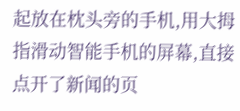起放在枕头旁的手机,用大拇指滑动智能手机的屏幕,直接点开了新闻的页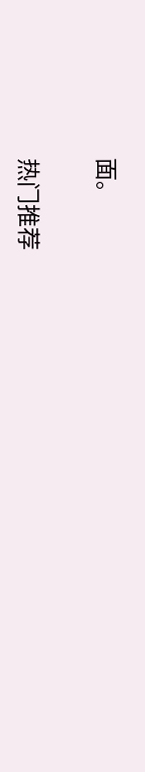面。

热门推荐